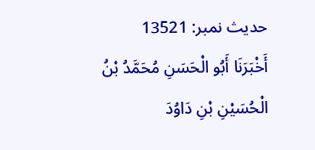حدیث نمبر: 13521
أَخْبَرَنَا أَبُو الْحَسَنِ مُحَمَّدُ بْنُ الْحُسَيْنِ بْنِ دَاوُدَ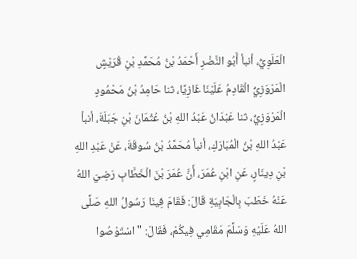الْعَلَوِيُّ، أنبأ أَبُو النَّضْرِ أَحْمَدُ بْنُ مُحَمَّدِ بْنِ قُرَيْشٍ الْمَرْوَزِيُّ الْقَادِمُ عَلَيْنَا غَازِيًا، ثنا حَامِدُ بْنُ مَحْمُودٍ الْمَرْوَزِيُّ، ثنا عَبْدَانُ عَبْدُ اللهِ بْنُ عُثْمَانَ بْنِ جَبَلَةَ، أنبأ عَبْدُ اللهِ بْنُ الْمُبَارَكِ، أنبأ مُحَمَّدُ بْنُ سُوقَةَ، عَنْ عَبْدِ اللهِ بْنِ دِينَارٍ، عَنِ ابْنِ عُمَرَ، أَنَّ عُمَرَ بْنَ الْخَطَّابِ رَضِيَ اللهُ عَنْهُ خَطَبَ بِالْجَابِيَةِ قَالَ: فَقَامَ فِينَا رَسُولُ اللهِ صَلَّى اللهُ عَلَيْهِ وَسَلَّمَ مَقَامِي فِيكُمْ، فَقَالَ: " اسْتَوْصُوا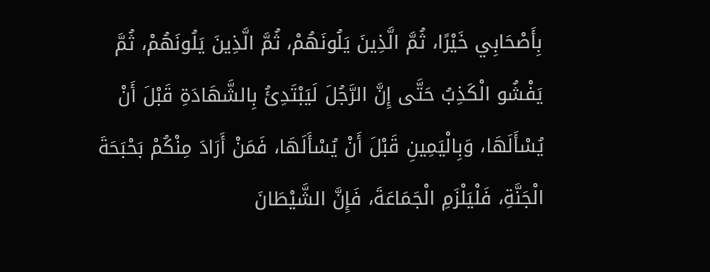بِأَصْحَابِي خَيْرًا، ثُمَّ الَّذِينَ يَلُونَهُمْ، ثُمَّ الَّذِينَ يَلُونَهُمْ، ثُمَّ يَفْشُو الْكَذِبُ حَتَّى إِنَّ الرَّجُلَ لَيَبْتَدِئُ بِالشَّهَادَةِ قَبْلَ أَنْ يُسْأَلَهَا، وَبِالْيَمِينِ قَبْلَ أَنْ يُسْأَلَهَا، فَمَنْ أَرَادَ مِنْكُمْ بَحْبَحَةَ الْجَنَّةِ، فَلْيَلْزَمِ الْجَمَاعَةَ، فَإِنَّ الشَّيْطَانَ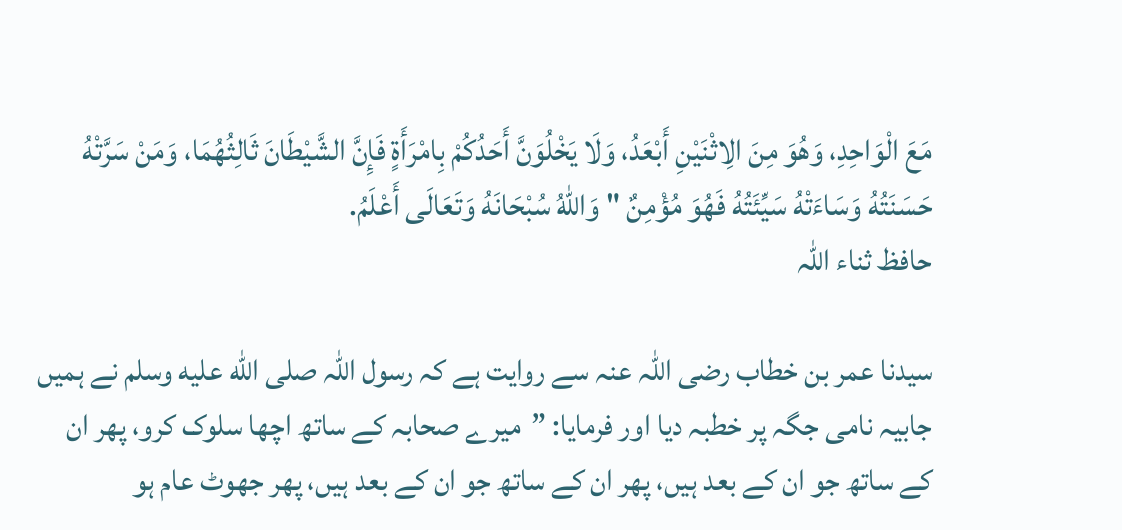مَعَ الْوَاحِدِ، وَهُوَ مِنَ الِاثْنَيْنِ أَبْعَدُ، وَلَا يَخْلُوَنَّ أَحَدُكُمْ بِامْرَأَةٍ فَإِنَّ الشَّيْطَانَ ثَالِثُهُمَا، وَمَنْ سَرَّتْهُ حَسَنَتُهُ وَسَاءَتْهُ سَيِّئَتُهُ فَهُوَ مُؤْمِنٌ " وَاللهُ سُبْحَانَهُ وَتَعَالَى أَعْلَمُ.
حافظ ثناء اللہ

سیدنا عمر بن خطاب رضی اللہ عنہ سے روایت ہے کہ رسول اللہ صلى الله عليه وسلم نے ہمیں جابیہ نامی جگہ پر خطبہ دیا اور فرمایا: ”میرے صحابہ کے ساتھ اچھا سلوک کرو، پھر ان کے ساتھ جو ان کے بعد ہیں، پھر ان کے ساتھ جو ان کے بعد ہیں، پھر جھوٹ عام ہو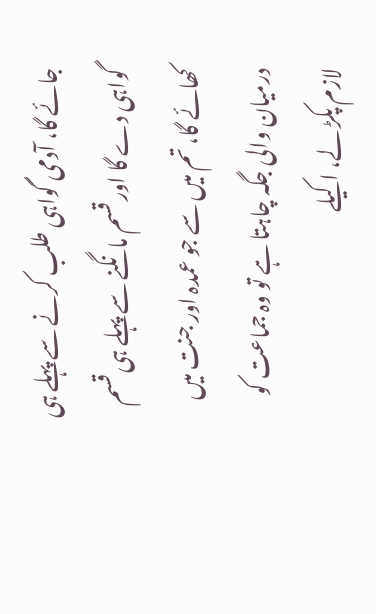جائے گا، آدمی گواہی طلب کرنے سے پہلے ہی گواہی دے گا اور قسم مانگنے سے پہلے ہی قسم کھائے گا، تم میں سے جو عمدہ اور جنت میں درمیان والی جگہ چاہتا ہے تو وہ جماعت کو لازم پکڑ لے، اکیلے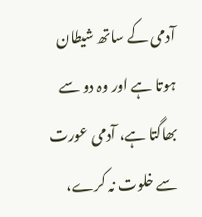آدمی کے ساتھ شیطان ہوتا ہے اور وہ دو سے بھاگتا ہے، آدمی عورت سے خلوت نہ کرے،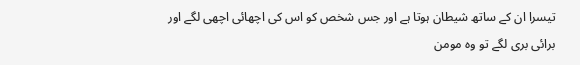تیسرا ان کے ساتھ شیطان ہوتا ہے اور جس شخص کو اس کی اچھائی اچھی لگے اور برائی بری لگے تو وہ مومن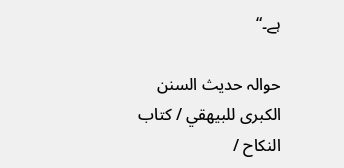ہے۔“

حوالہ حدیث السنن الكبرى للبيهقي / كتاب النكاح /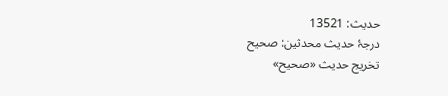حدیث: 13521
درجۂ حدیث محدثین: صحيح
تخریج حدیث «صحيح»